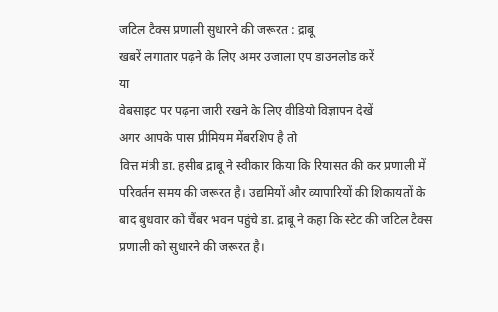जटिल टैक्स प्रणाली सुधारने की जरूरत : द्राबू
खबरें लगातार पढ़ने के लिए अमर उजाला एप डाउनलोड करें
या
वेबसाइट पर पढ़ना जारी रखने के लिए वीडियो विज्ञापन देखें
अगर आपके पास प्रीमियम मेंबरशिप है तो
वित्त मंत्री डा. हसीब द्राबू ने स्वीकार किया कि रियासत की कर प्रणाली में परिवर्तन समय की जरूरत है। उद्यमियों और व्यापारियों की शिकायतों के बाद बुधवार को चैंबर भवन पहुंचे डा. द्राबू ने कहा कि स्टेट की जटिल टैक्स प्रणाली को सुधारने की जरूरत है।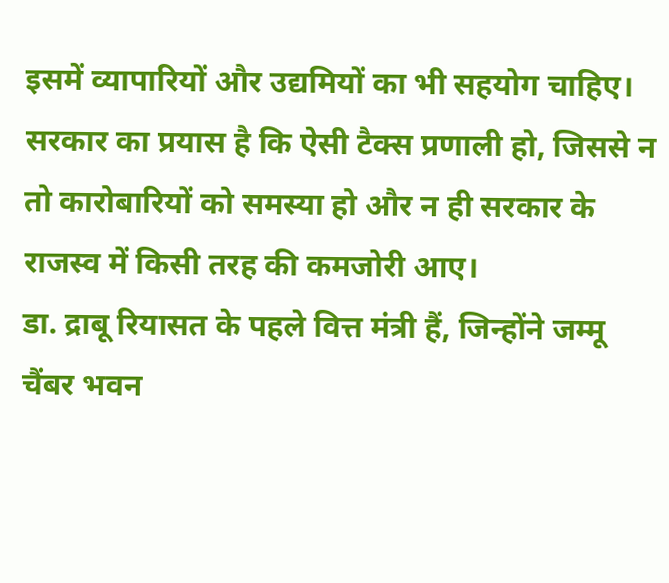इसमें व्यापारियों और उद्यमियों का भी सहयोग चाहिए। सरकार का प्रयास है कि ऐसी टैक्स प्रणाली हो, जिससे न तो कारोबारियों को समस्या हो और न ही सरकार के राजस्व में किसी तरह की कमजोरी आए।
डा. द्राबू रियासत के पहले वित्त मंत्री हैं, जिन्होंने जम्मू चैंबर भवन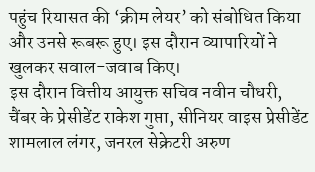पहुंच रियासत की ‘क्रीम लेयर’ को संबोधित किया और उनसे रूबरू हुए। इस दौरान व्यापारियों ने खुलकर सवाल-जवाब किए।
इस दौरान वित्तीय आयुक्त सचिव नवीन चौधरी, चैंबर के प्रेसीडेंट राकेश गुप्ता, सीनियर वाइस प्रेसीडेंट शामलाल लंगर, जनरल सेक्रेटरी अरुण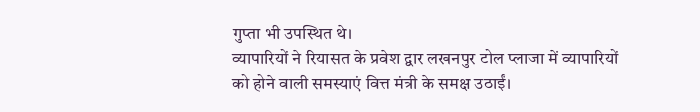गुप्ता भी उपस्थित थे।
व्यापारियों ने रियासत के प्रवेश द्वार लखनपुर टोल प्लाजा में व्यापारियों को होने वाली समस्याएं वित्त मंत्री के समक्ष उठाईं।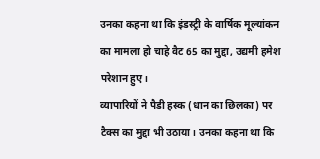उनका कहना था कि इंडस्ट्री के वार्षिक मूल्यांकन का मामला हो चाहे वैट 65 का मुद्दा, उद्यमी हमेश परेशान हुए।
व्यापारियों ने पैडी हस्क (धान का छिलका) पर टैक्स का मुद्दा भी उठाया। उनका कहना था कि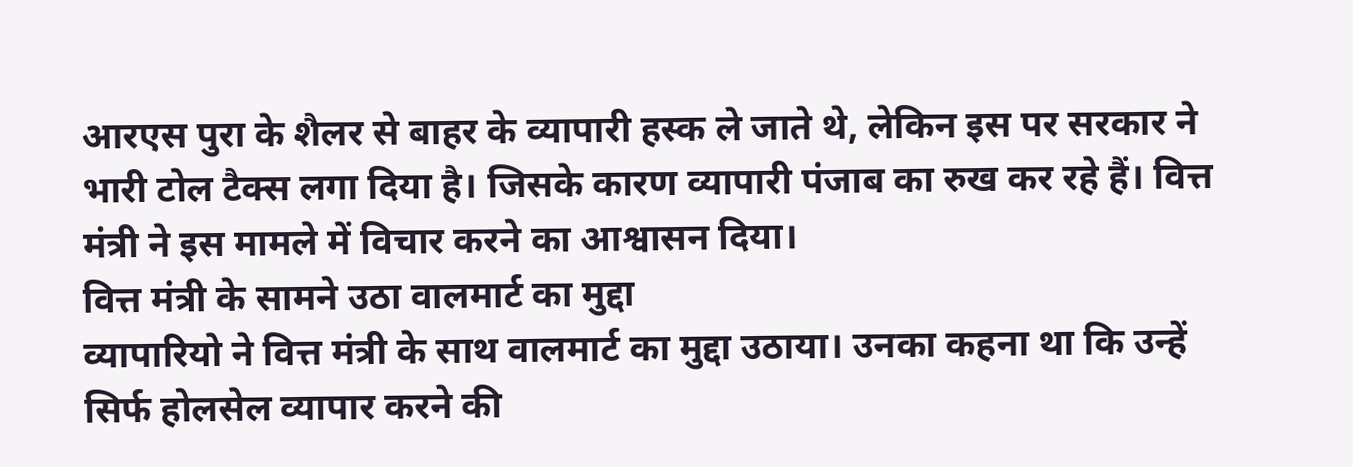आरएस पुरा के शैलर से बाहर के व्यापारी हस्क ले जाते थे, लेकिन इस पर सरकार ने भारी टोल टैक्स लगा दिया है। जिसके कारण व्यापारी पंजाब का रुख कर रहे हैं। वित्त मंत्री ने इस मामले में विचार करने का आश्वासन दिया।
वित्त मंत्री के सामने उठा वालमार्ट का मुद्दा
व्यापारियो ने वित्त मंत्री के साथ वालमार्ट का मुद्दा उठाया। उनका कहना था कि उन्हें सिर्फ होलसेल व्यापार करने की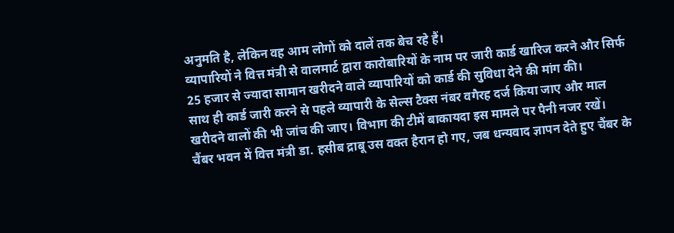अनुमति है, लेकिन वह आम लोगों को दालें तक बेच रहे हैं।
व्यापारियों ने वित्त मंत्री से वालमार्ट द्वारा कारोबारियों के नाम पर जारी कार्ड खारिज करने और सिर्फ 25 हजार से ज्यादा सामान खरीदने वाले व्यापारियों को कार्ड की सुविधा देने की मांग की।
साथ ही कार्ड जारी करने से पहले व्यापारी के सेल्स टैक्स नंबर वगैरह दर्ज किया जाए और माल खरीदने वालों की भी जांच की जाए। विभाग की टीमें बाकायदा इस मामले पर पैनी नजर रखें।
चैंबर भवन में वित्त मंत्री डा. हसीब द्राबू उस वक्त हैरान हो गए, जब धन्यवाद ज्ञापन देते हुए चैंबर के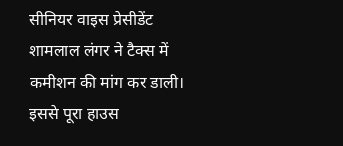सीनियर वाइस प्रेसीडेंट शामलाल लंगर ने टैक्स में कमीशन की मांग कर डाली।
इससे पूरा हाउस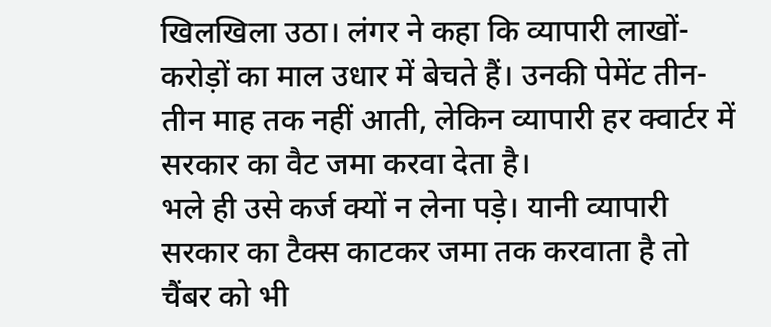खिलखिला उठा। लंगर ने कहा कि व्यापारी लाखों-करोड़ों का माल उधार में बेचते हैं। उनकी पेमेंट तीन-तीन माह तक नहीं आती, लेकिन व्यापारी हर क्वार्टर में सरकार का वैट जमा करवा देता है।
भले ही उसे कर्ज क्यों न लेना पड़े। यानी व्यापारी सरकार का टैक्स काटकर जमा तक करवाता है तो चैंबर को भी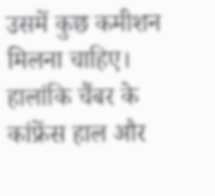उसमें कुछ कमीशन मिलना चाहिए। हालांकि चैंबर के कांफ्रेंस हाल और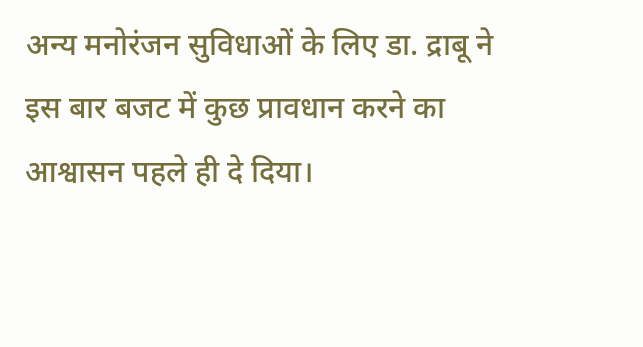अन्य मनोरंजन सुविधाओं के लिए डा. द्राबू ने इस बार बजट में कुछ प्रावधान करने का आश्वासन पहले ही दे दिया।